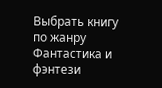Выбрать книгу по жанру
Фантастика и фэнтези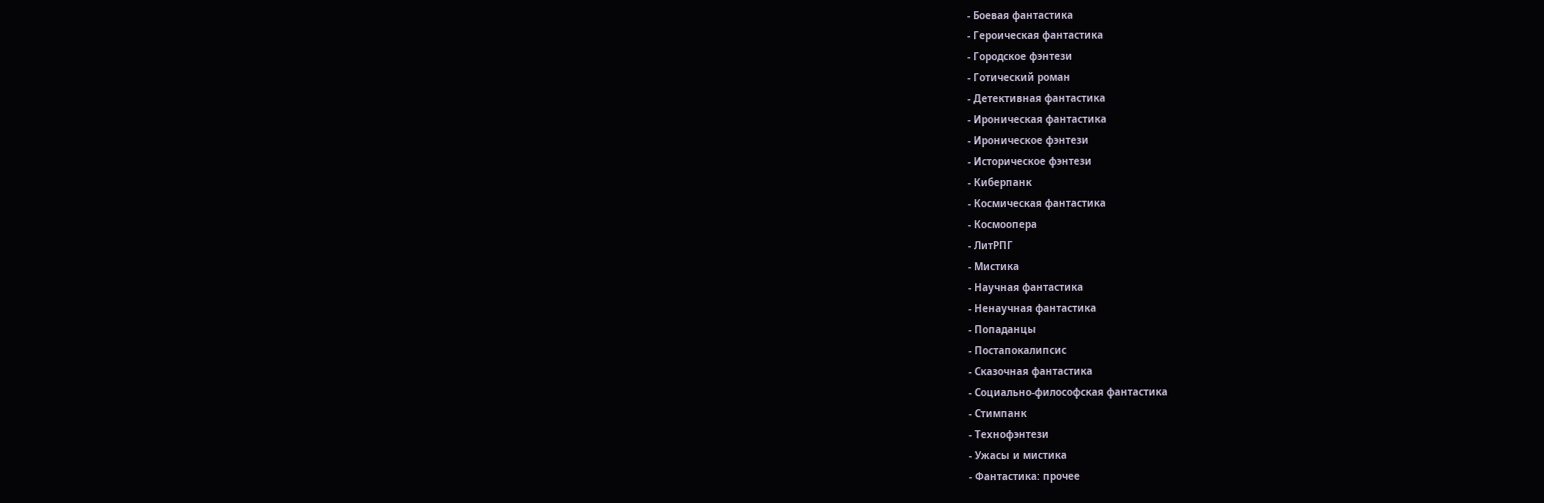- Боевая фантастика
- Героическая фантастика
- Городское фэнтези
- Готический роман
- Детективная фантастика
- Ироническая фантастика
- Ироническое фэнтези
- Историческое фэнтези
- Киберпанк
- Космическая фантастика
- Космоопера
- ЛитРПГ
- Мистика
- Научная фантастика
- Ненаучная фантастика
- Попаданцы
- Постапокалипсис
- Сказочная фантастика
- Социально-философская фантастика
- Стимпанк
- Технофэнтези
- Ужасы и мистика
- Фантастика: прочее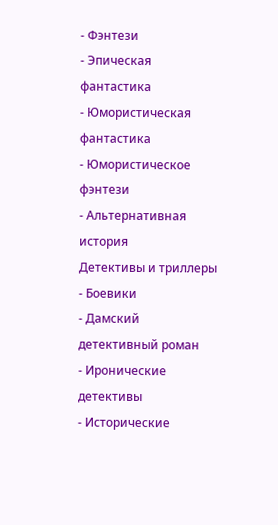- Фэнтези
- Эпическая фантастика
- Юмористическая фантастика
- Юмористическое фэнтези
- Альтернативная история
Детективы и триллеры
- Боевики
- Дамский детективный роман
- Иронические детективы
- Исторические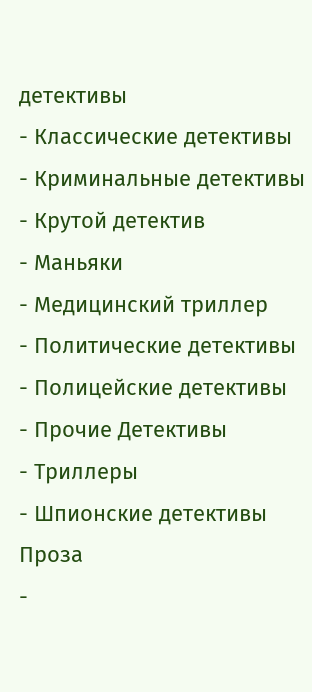детективы
- Классические детективы
- Криминальные детективы
- Крутой детектив
- Маньяки
- Медицинский триллер
- Политические детективы
- Полицейские детективы
- Прочие Детективы
- Триллеры
- Шпионские детективы
Проза
-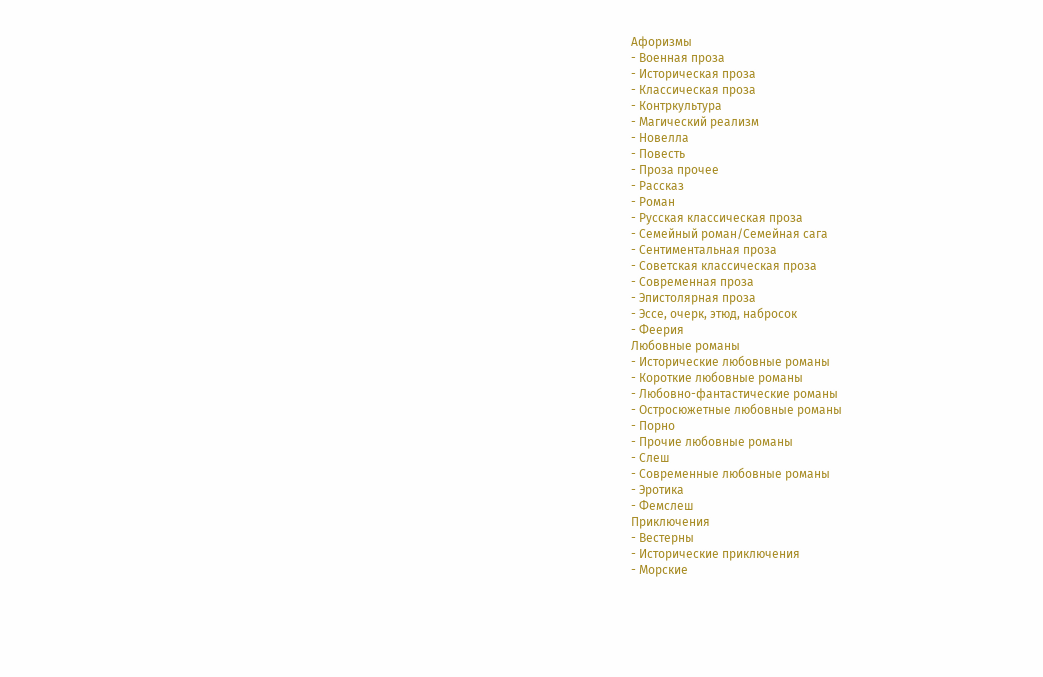Афоризмы
- Военная проза
- Историческая проза
- Классическая проза
- Контркультура
- Магический реализм
- Новелла
- Повесть
- Проза прочее
- Рассказ
- Роман
- Русская классическая проза
- Семейный роман/Семейная сага
- Сентиментальная проза
- Советская классическая проза
- Современная проза
- Эпистолярная проза
- Эссе, очерк, этюд, набросок
- Феерия
Любовные романы
- Исторические любовные романы
- Короткие любовные романы
- Любовно-фантастические романы
- Остросюжетные любовные романы
- Порно
- Прочие любовные романы
- Слеш
- Современные любовные романы
- Эротика
- Фемслеш
Приключения
- Вестерны
- Исторические приключения
- Морские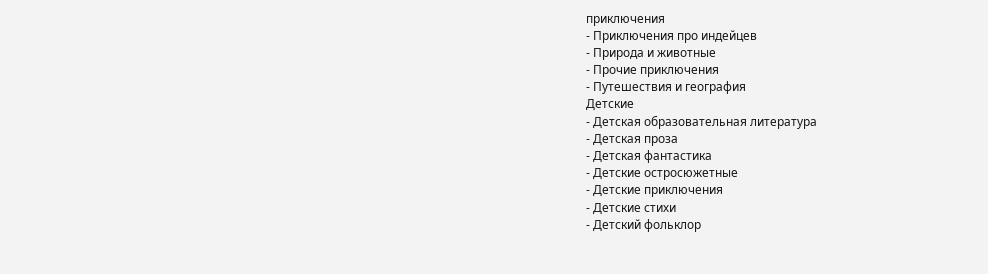приключения
- Приключения про индейцев
- Природа и животные
- Прочие приключения
- Путешествия и география
Детские
- Детская образовательная литература
- Детская проза
- Детская фантастика
- Детские остросюжетные
- Детские приключения
- Детские стихи
- Детский фольклор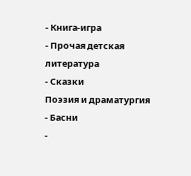- Книга-игра
- Прочая детская литература
- Сказки
Поэзия и драматургия
- Басни
-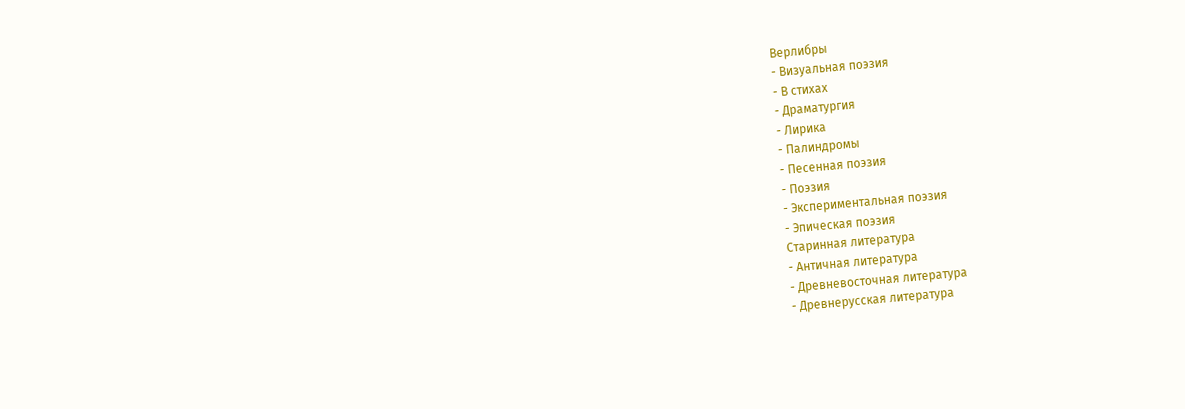Верлибры
- Визуальная поэзия
- В стихах
- Драматургия
- Лирика
- Палиндромы
- Песенная поэзия
- Поэзия
- Экспериментальная поэзия
- Эпическая поэзия
Старинная литература
- Античная литература
- Древневосточная литература
- Древнерусская литература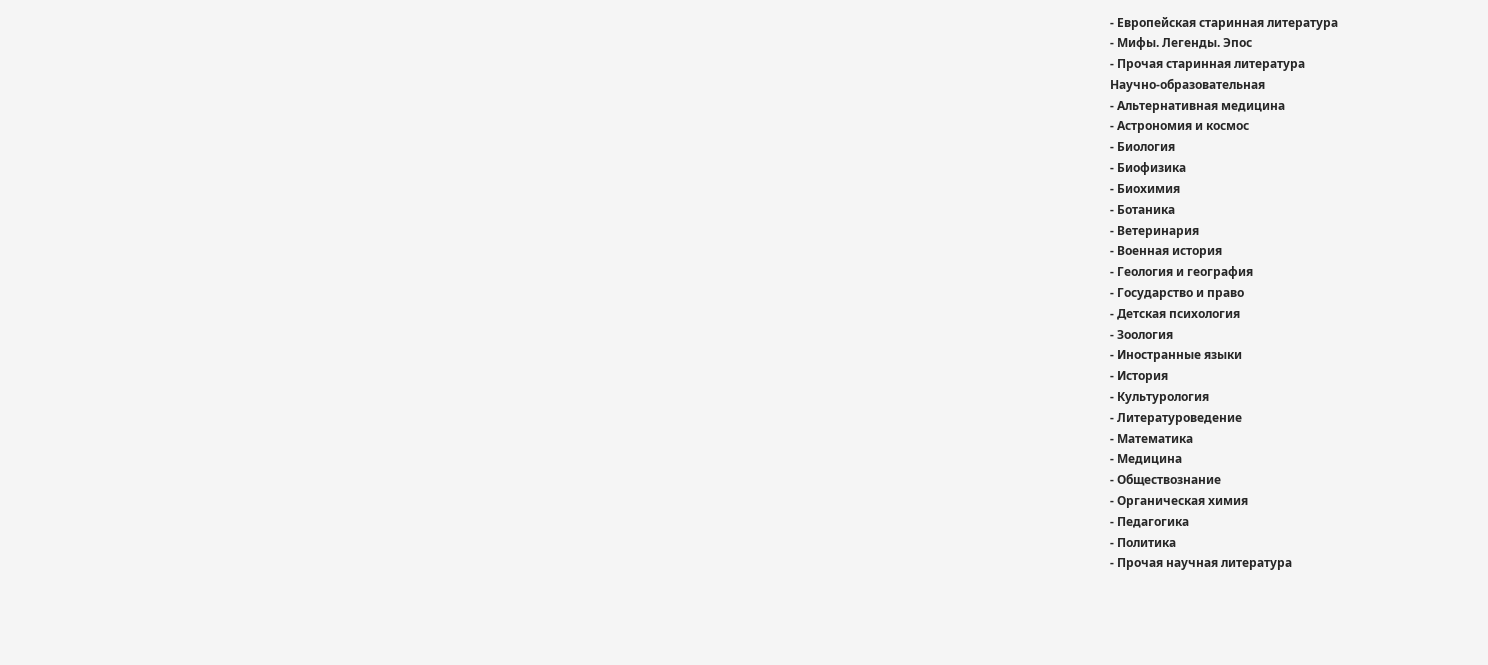- Европейская старинная литература
- Мифы. Легенды. Эпос
- Прочая старинная литература
Научно-образовательная
- Альтернативная медицина
- Астрономия и космос
- Биология
- Биофизика
- Биохимия
- Ботаника
- Ветеринария
- Военная история
- Геология и география
- Государство и право
- Детская психология
- Зоология
- Иностранные языки
- История
- Культурология
- Литературоведение
- Математика
- Медицина
- Обществознание
- Органическая химия
- Педагогика
- Политика
- Прочая научная литература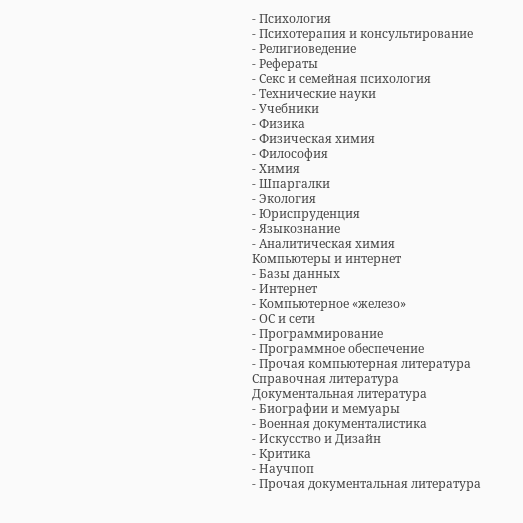- Психология
- Психотерапия и консультирование
- Религиоведение
- Рефераты
- Секс и семейная психология
- Технические науки
- Учебники
- Физика
- Физическая химия
- Философия
- Химия
- Шпаргалки
- Экология
- Юриспруденция
- Языкознание
- Аналитическая химия
Компьютеры и интернет
- Базы данных
- Интернет
- Компьютерное «железо»
- ОС и сети
- Программирование
- Программное обеспечение
- Прочая компьютерная литература
Справочная литература
Документальная литература
- Биографии и мемуары
- Военная документалистика
- Искусство и Дизайн
- Критика
- Научпоп
- Прочая документальная литература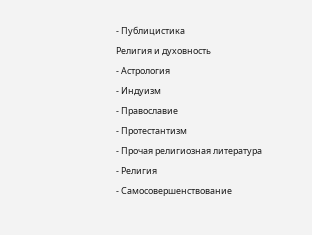- Публицистика
Религия и духовность
- Астрология
- Индуизм
- Православие
- Протестантизм
- Прочая религиозная литература
- Религия
- Самосовершенствование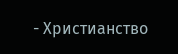- Христианство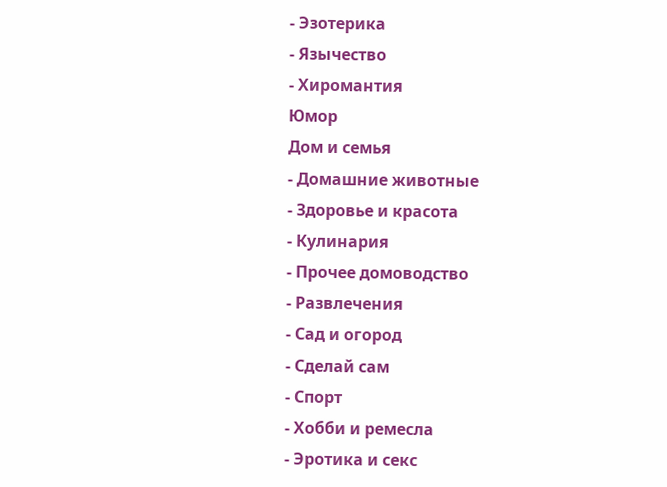- Эзотерика
- Язычество
- Хиромантия
Юмор
Дом и семья
- Домашние животные
- Здоровье и красота
- Кулинария
- Прочее домоводство
- Развлечения
- Сад и огород
- Сделай сам
- Спорт
- Хобби и ремесла
- Эротика и секс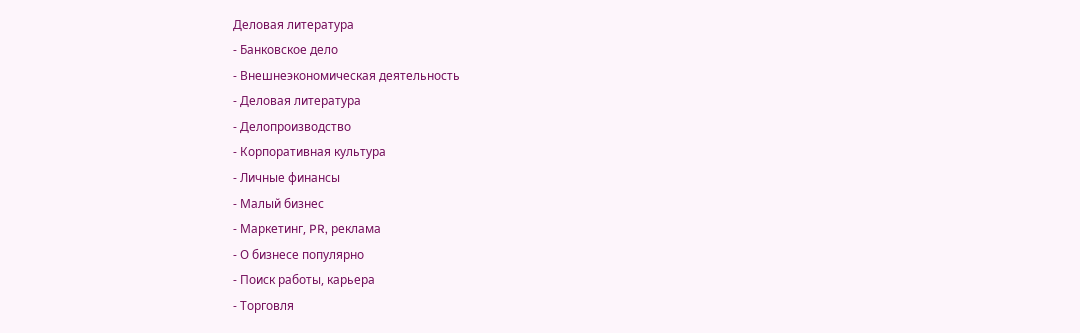Деловая литература
- Банковское дело
- Внешнеэкономическая деятельность
- Деловая литература
- Делопроизводство
- Корпоративная культура
- Личные финансы
- Малый бизнес
- Маркетинг, PR, реклама
- О бизнесе популярно
- Поиск работы, карьера
- Торговля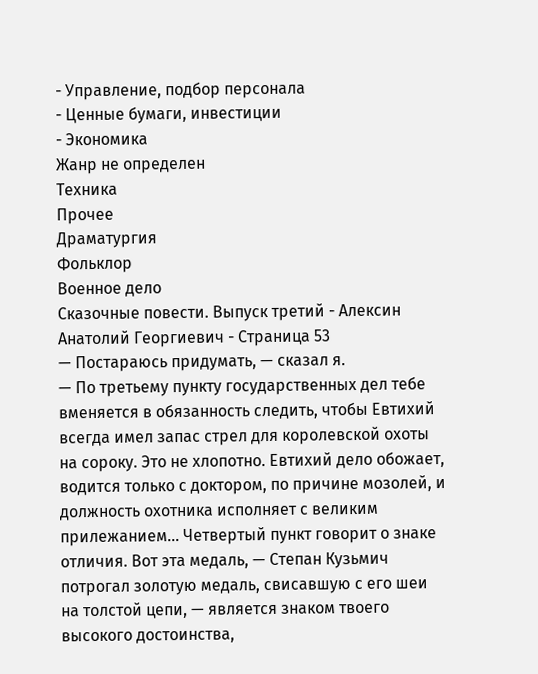- Управление, подбор персонала
- Ценные бумаги, инвестиции
- Экономика
Жанр не определен
Техника
Прочее
Драматургия
Фольклор
Военное дело
Сказочные повести. Выпуск третий - Алексин Анатолий Георгиевич - Страница 53
— Постараюсь придумать, — сказал я.
— По третьему пункту государственных дел тебе вменяется в обязанность следить, чтобы Евтихий всегда имел запас стрел для королевской охоты на сороку. Это не хлопотно. Евтихий дело обожает, водится только с доктором, по причине мозолей, и должность охотника исполняет с великим прилежанием… Четвертый пункт говорит о знаке отличия. Вот эта медаль, — Степан Кузьмич потрогал золотую медаль, свисавшую с его шеи на толстой цепи, — является знаком твоего высокого достоинства,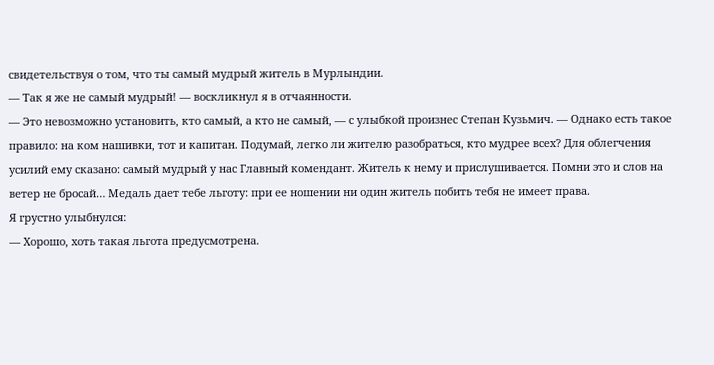свидетельствуя о том, что ты самый мудрый житель в Мурлындии.
— Так я же не самый мудрый! — воскликнул я в отчаянности.
— Это невозможно установить, кто самый, а кто не самый, — с улыбкой произнес Степан Кузьмич. — Однако есть такое правило: на ком нашивки, тот и капитан. Подумай, легко ли жителю разобраться, кто мудрее всех? Для облегчения усилий ему сказано: самый мудрый у нас Главный комендант. Житель к нему и прислушивается. Помни это и слов на ветер не бросай… Медаль дает тебе льготу: при ее ношении ни один житель побить тебя не имеет права.
Я грустно улыбнулся:
— Хорошо, хоть такая льгота предусмотрена.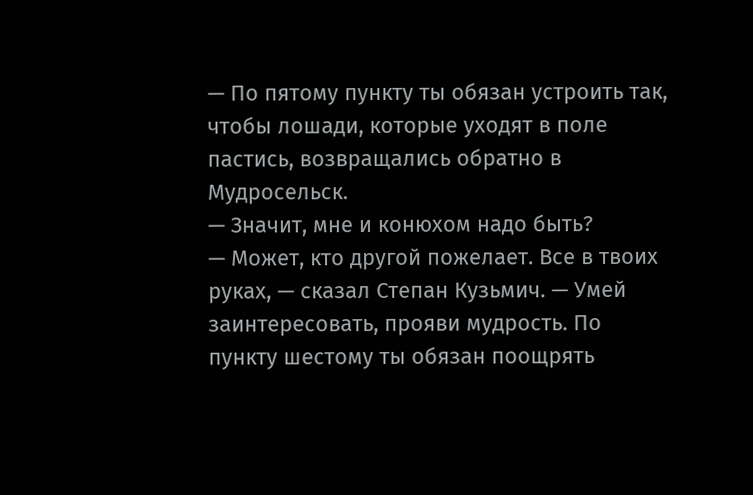— По пятому пункту ты обязан устроить так, чтобы лошади, которые уходят в поле пастись, возвращались обратно в Мудросельск.
— Значит, мне и конюхом надо быть?
— Может, кто другой пожелает. Все в твоих руках, — сказал Степан Кузьмич. — Умей заинтересовать, прояви мудрость. По пункту шестому ты обязан поощрять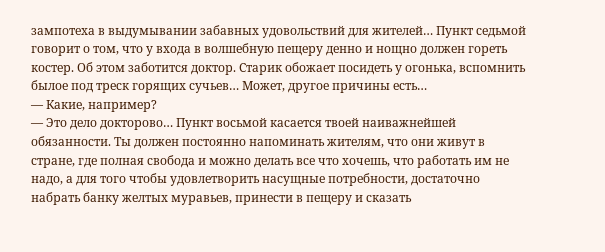зампотеха в выдумывании забавных удовольствий для жителей… Пункт седьмой говорит о том, что у входа в волшебную пещеру денно и нощно должен гореть костер. Об этом заботится доктор. Старик обожает посидеть у огонька, вспомнить былое под треск горящих сучьев… Может, другое причины есть…
— Какие, например?
— Это дело докторово… Пункт восьмой касается твоей наиважнейшей обязанности. Ты должен постоянно напоминать жителям, что они живут в стране, где полная свобода и можно делать все что хочешь, что работать им не надо, а для того чтобы удовлетворить насущные потребности, достаточно набрать банку желтых муравьев, принести в пещеру и сказать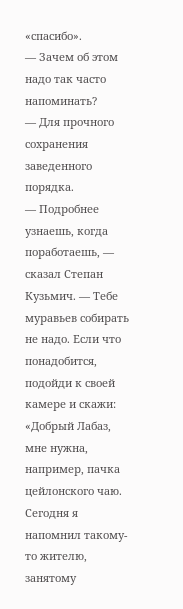«спасибо».
— Зачем об этом надо так часто напоминать?
— Для прочного сохранения заведенного порядка.
— Подробнее узнаешь, когда поработаешь, — сказал Степан Кузьмич. — Тебе муравьев собирать не надо. Если что понадобится, подойди к своей камере и скажи: «Добрый Лабаз, мне нужна, например, пачка цейлонского чаю. Сегодня я напомнил такому-то жителю, занятому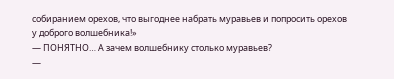собиранием орехов, что выгоднее набрать муравьев и попросить орехов у доброго волшебника!»
— ПОНЯТНО… А зачем волшебнику столько муравьев?
—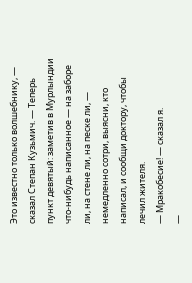Это известно только волшебнику, — сказал Степан Кузьмич. — Теперь пункт девятый: заметив в Мурлындии что-нибудь написанное — на заборе ли, на стене ли, на песке ли, — немедленно сотри, выясни, кто написал, и сообщи доктору, чтобы лечил жителя.
— Мракобесие! — сказал я.
—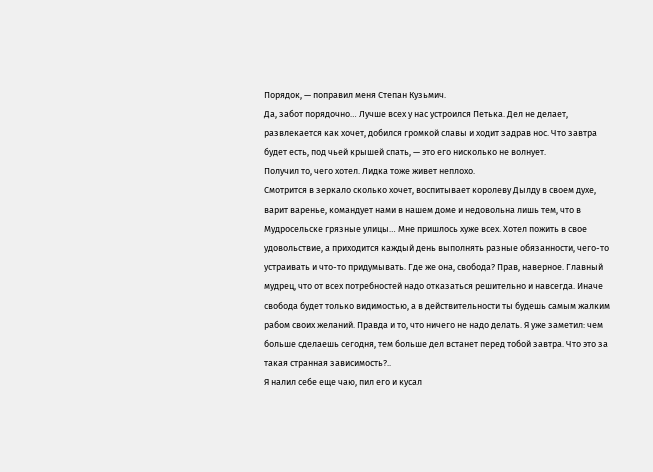Порядок, — поправил меня Степан Кузьмич.
Да, забот порядочно… Лучше всех у нас устроился Петька. Дел не делает, развлекается как хочет, добился громкой славы и ходит задрав нос. Что завтра будет есть, под чьей крышей спать, — это его нисколько не волнует.
Получил то, чего хотел. Лидка тоже живет неплохо.
Смотрится в зеркало сколько хочет, воспитывает королеву Дылду в своем духе, варит варенье, командует нами в нашем доме и недовольна лишь тем, что в Мудросельске грязные улицы… Мне пришлось хуже всех. Хотел пожить в свое удовольствие, а приходится каждый день выполнять разные обязанности, чего-то устраивать и что-то придумывать. Где же она, свобода? Прав, наверное. Главный мудрец, что от всех потребностей надо отказаться решительно и навсегда. Иначе свобода будет только видимостью, а в действительности ты будешь самым жалким рабом своих желаний. Правда и то, что ничего не надо делать. Я уже заметил: чем больше сделаешь сегодня, тем больше дел встанет перед тобой завтра. Что это за такая странная зависимость?..
Я налил себе еще чаю, пил его и кусал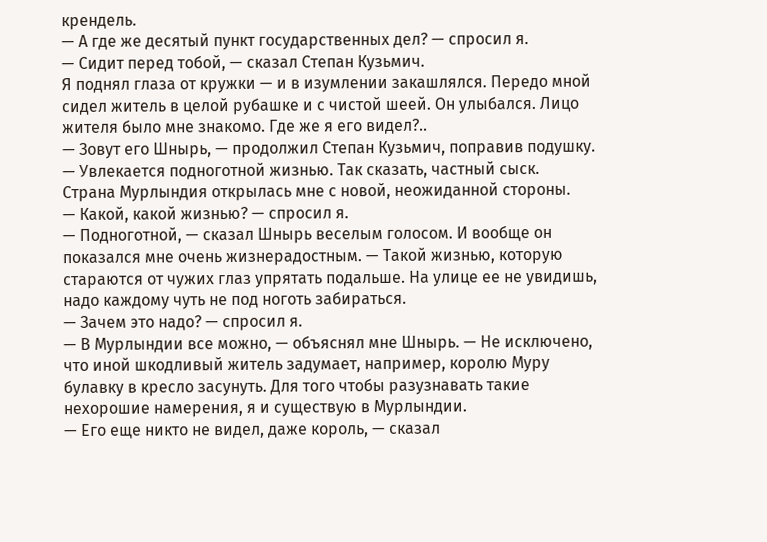крендель.
— А где же десятый пункт государственных дел? — спросил я.
— Сидит перед тобой, — сказал Степан Кузьмич.
Я поднял глаза от кружки — и в изумлении закашлялся. Передо мной сидел житель в целой рубашке и с чистой шеей. Он улыбался. Лицо жителя было мне знакомо. Где же я его видел?..
— Зовут его Шнырь, — продолжил Степан Кузьмич, поправив подушку. — Увлекается подноготной жизнью. Так сказать, частный сыск.
Страна Мурлындия открылась мне с новой, неожиданной стороны.
— Какой, какой жизнью? — спросил я.
— Подноготной, — сказал Шнырь веселым голосом. И вообще он показался мне очень жизнерадостным. — Такой жизнью, которую стараются от чужих глаз упрятать подальше. На улице ее не увидишь, надо каждому чуть не под ноготь забираться.
— Зачем это надо? — спросил я.
— В Мурлындии все можно, — объяснял мне Шнырь. — Не исключено, что иной шкодливый житель задумает, например, королю Муру булавку в кресло засунуть. Для того чтобы разузнавать такие нехорошие намерения, я и существую в Мурлындии.
— Его еще никто не видел, даже король, — сказал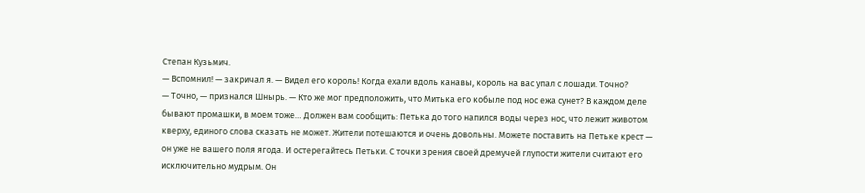Степан Кузьмич.
— Вспомнил! — закричал я. — Видел его король! Когда ехали вдоль канавы, король на вас упал с лошади. Точно?
— Точно, — признался Шнырь. — Кто же мог предположить, что Митька его кобыле под нос ежа сунет? В каждом деле бывают промашки, в моем тоже… Должен вам сообщить: Петька до того напился воды через нос, что лежит животом кверху, единого слова сказать не может. Жители потешаются и очень довольны. Можете поставить на Петьке крест — он уже не вашего поля ягода. И остерегайтесь Петьки. С точки зрения своей дремучей глупости жители считают его исключительно мудрым. Он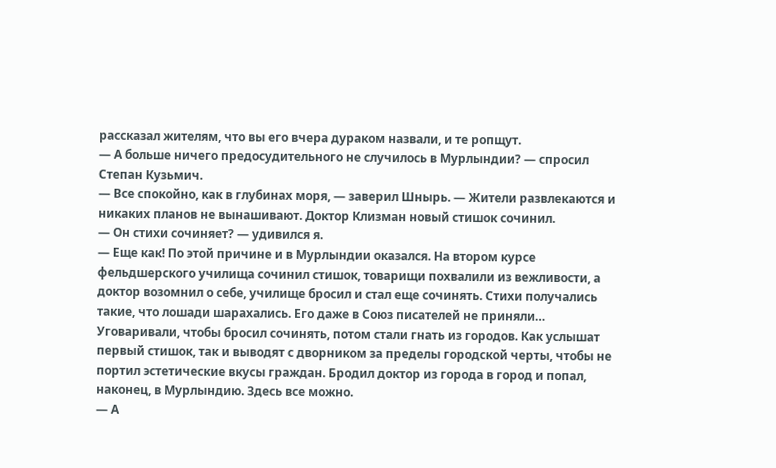рассказал жителям, что вы его вчера дураком назвали, и те ропщут.
— А больше ничего предосудительного не случилось в Мурлындии? — спросил Степан Кузьмич.
— Все спокойно, как в глубинах моря, — заверил Шнырь. — Жители развлекаются и никаких планов не вынашивают. Доктор Клизман новый стишок сочинил.
— Он стихи сочиняет? — удивился я.
— Еще как! По этой причине и в Мурлындии оказался. На втором курсе фельдшерского училища сочинил стишок, товарищи похвалили из вежливости, а доктор возомнил о себе, училище бросил и стал еще сочинять. Стихи получались такие, что лошади шарахались. Его даже в Союз писателей не приняли… Уговаривали, чтобы бросил сочинять, потом стали гнать из городов. Как услышат первый стишок, так и выводят с дворником за пределы городской черты, чтобы не портил эстетические вкусы граждан. Бродил доктор из города в город и попал, наконец, в Мурлындию. Здесь все можно.
— А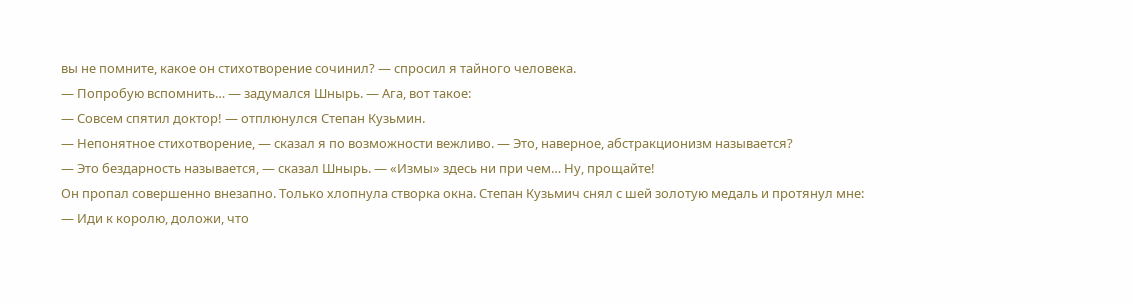вы не помните, какое он стихотворение сочинил? — спросил я тайного человека.
— Попробую вспомнить… — задумался Шнырь. — Ага, вот такое:
— Совсем спятил доктор! — отплюнулся Степан Кузьмин.
— Непонятное стихотворение, — сказал я по возможности вежливо. — Это, наверное, абстракционизм называется?
— Это бездарность называется, — сказал Шнырь. — «Измы» здесь ни при чем… Ну, прощайте!
Он пропал совершенно внезапно. Только хлопнула створка окна. Степан Кузьмич снял с шей золотую медаль и протянул мне:
— Иди к королю, доложи, что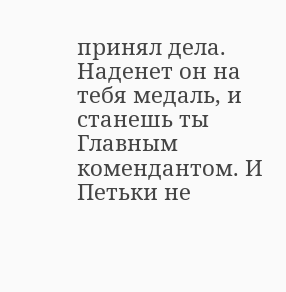принял дела. Наденет он на тебя медаль, и станешь ты Главным комендантом. И Петьки не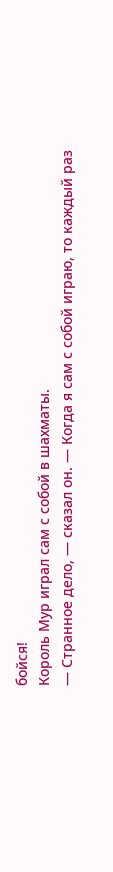бойся!
Король Мур играл сам с собой в шахматы.
— Странное дело, — сказал он. — Когда я сам с собой играю, то каждый раз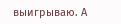выигрываю. А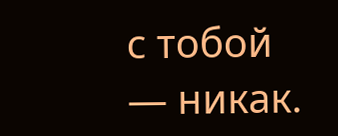с тобой — никак.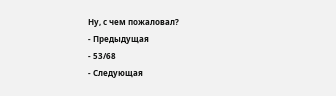Ну, с чем пожаловал?
- Предыдущая
- 53/68
- Следующая